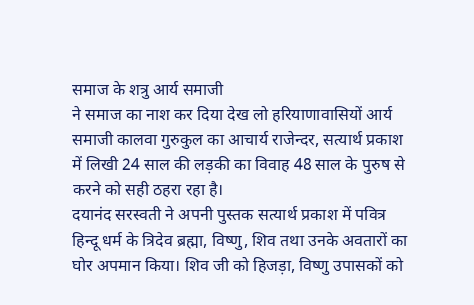समाज के शत्रु आर्य समाजी
ने समाज का नाश कर दिया देख लो हरियाणावासियों आर्य समाजी कालवा गुरुकुल का आचार्य राजेन्दर, सत्यार्थ प्रकाश में लिखी 24 साल की लड़की का विवाह 48 साल के पुरुष से करने को सही ठहरा रहा है।
दयानंद सरस्वती ने अपनी पुस्तक सत्यार्थ प्रकाश में पवित्र हिन्दू धर्म के त्रिदेव ब्रह्मा, विष्णु, शिव तथा उनके अवतारों का घोर अपमान किया। शिव जी को हिजड़ा, विष्णु उपासकों को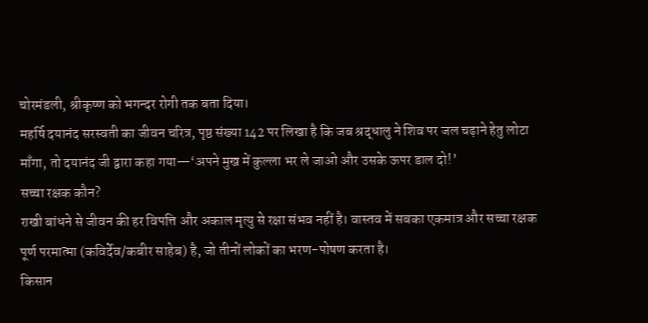चोरमंडली, श्रीकृष्ण को भगन्दर रोगी तक बता दिया।
महर्षि दयानंद सरस्वती का जीवन चरित्र, पृष्ठ संख्या 142 पर लिखा है कि जब श्रद्धालु ने शिव पर जल चढ़ाने हेतु लोटा माँगा, तो दयानंद जी द्वारा कहा गया—‘अपने मुख में कुल्ला भर ले जाओ और उसके ऊपर डाल दो!’
सच्चा रक्षक कौन?
राखी बांधने से जीवन की हर विपत्ति और अकाल मृत्यु से रक्षा संभव नहीं है। वास्तव में सबका एकमात्र और सच्चा रक्षक पूर्ण परमात्मा (कविर्देव/कबीर साहेब) है, जो तीनों लोकों का भरण-पोषण करता है।
किसान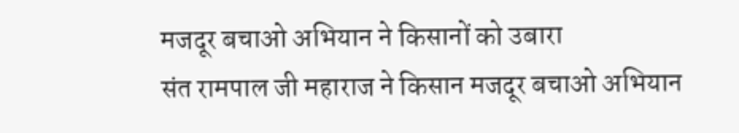मजदूर बचाओ अभियान ने किसानों को उबारा
संत रामपाल जी महाराज ने किसान मजदूर बचाओ अभियान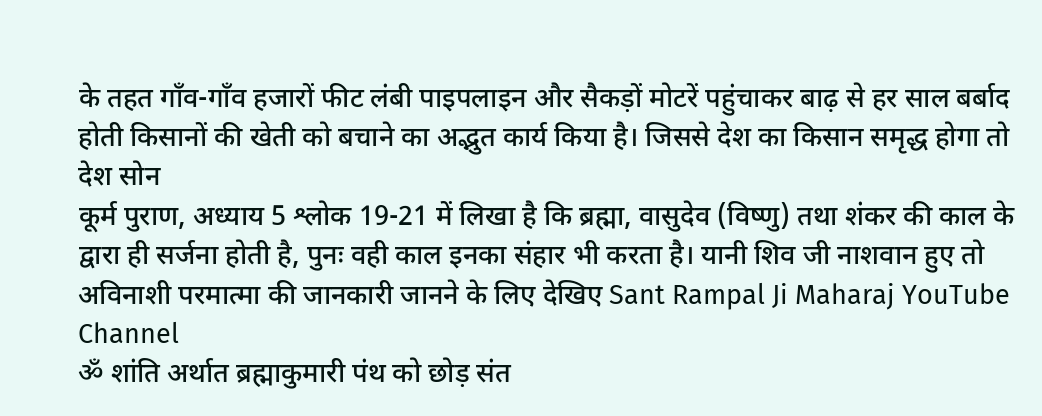के तहत गाँव-गाँव हजारों फीट लंबी पाइपलाइन और सैकड़ों मोटरें पहुंचाकर बाढ़ से हर साल बर्बाद होती किसानों की खेती को बचाने का अद्भुत कार्य किया है। जिससे देश का किसान समृद्ध होगा तो देश सोन
कूर्म पुराण, अध्याय 5 श्लोक 19-21 में लिखा है कि ब्रह्मा, वासुदेव (विष्णु) तथा शंकर की काल के द्वारा ही सर्जना होती है, पुनः वही काल इनका संहार भी करता है। यानी शिव जी नाशवान हुए तो अविनाशी परमात्मा की जानकारी जानने के लिए देखिए Sant Rampal Ji Maharaj YouTube Channel
ॐ शांति अर्थात ब्रह्माकुमारी पंथ को छोड़ संत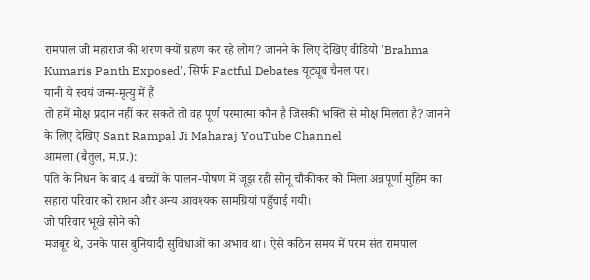रामपाल जी महाराज की शरण क्यों ग्रहण कर रहे लोग? जानने के लिए देखिए वीडियो 'Brahma Kumaris Panth Exposed', सिर्फ Factful Debates यूट्यूब चैनल पर।
यानी ये स्वयं जन्म-मृत्यु में हैं
तो हमें मोक्ष प्रदान नहीं कर सकते तो वह पूर्ण परमात्मा कौन है जिसकी भक्ति से मोक्ष मिलता है? जानने के लिए देखिए Sant Rampal Ji Maharaj YouTube Channel
आमला (बैतुल, म.प्र.):
पति के निधन के बाद 4 बच्चों के पालन-पोषण में जूझ रही सोनू चौकीकर को मिला अन्नपूर्णा मुहिम का सहारा परिवार को राशन और अन्य आवश्यक सामग्रियां पहुँचाई गयी।
जो परिवार भूखे सोने को
मजबूर थे, उनके पास बुनियादी सुविधाओं का अभाव था। ऐसे कठिन समय में परम संत रामपाल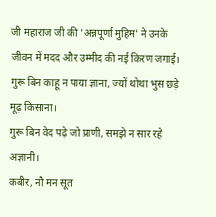जी महाराज जी की 'अन्नपूर्णा मुहिम' ने उनके जीवन में मदद और उम्मीद की नई किरण जगाई।
गुरू बिन काहू न पाया ज्ञाना, ज्यों थोथा भुस छड़े मूढ़ किसाना।
गुरू बिन वेद पढ़े जो प्राणी, समझे न सार रहे अज्ञानी।
कबीर, नौ मन सूत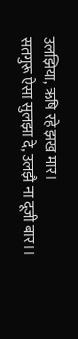उलझिया, ऋषि रहे झख मार।
सतगुरू ऐसा सुलझा दे, उलझै ना दूजी बार।।